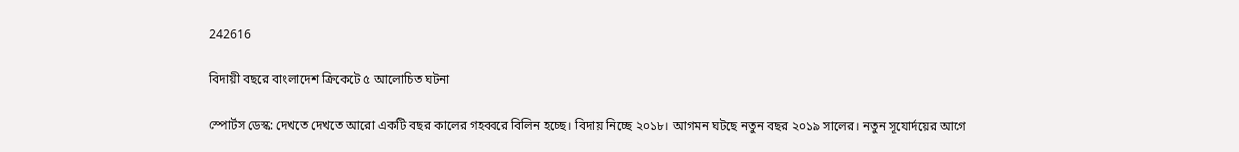242616

বিদায়ী বছরে বাংলাদেশ ক্রিকেটে ৫ আলোচিত ঘটনা

স্পোর্টস ডেস্ক: দেখতে দেখতে আরো একটি বছর কালের গহব্বরে বিলিন হচ্ছে। বিদায় নিচ্ছে ২০১৮। আগমন ঘটছে নতুন বছর ২০১৯ সালের। নতুন সূযোর্দয়ের আগে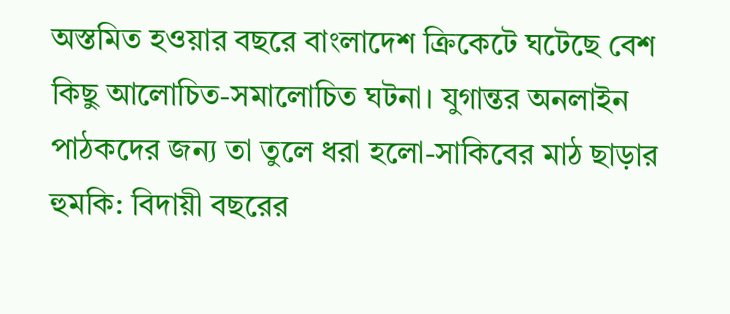অস্তমিত হওয়ার বছরে বাংলাদেশ ক্রিকেটে ঘটেছে বেশ কিছু আলোচিত-সমালোচিত ঘটনা। যুগান্তর অনলাইন পাঠকদের জন্য তা তুলে ধরা হলো-সাকিবের মাঠ ছাড়ার হুমকি: বিদায়ী বছরের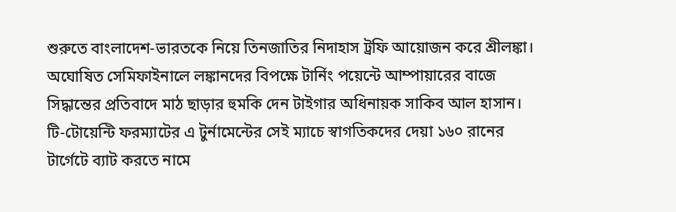শুরুতে বাংলাদেশ-ভারতকে নিয়ে তিনজাতির নিদাহাস ট্রফি আয়োজন করে শ্রীলঙ্কা। অঘোষিত সেমিফাইনালে লঙ্কানদের বিপক্ষে টার্নিং পয়েন্টে আম্পায়ারের বাজে সিদ্ধান্তের প্রতিবাদে মাঠ ছাড়ার হুমকি দেন টাইগার অধিনায়ক সাকিব আল হাসান। টি-টোয়েন্টি ফরম্যাটের এ টুর্নামেন্টের সেই ম্যাচে স্বাগতিকদের দেয়া ১৬০ রানের টার্গেটে ব্যাট করতে নামে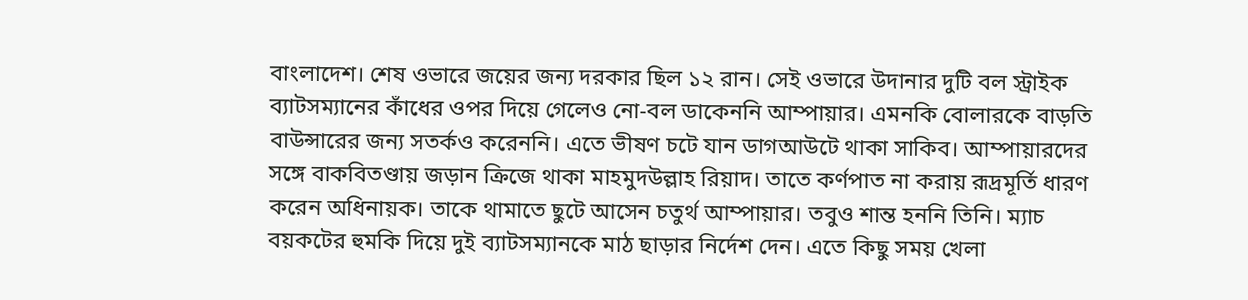বাংলাদেশ। শেষ ওভারে জয়ের জন্য দরকার ছিল ১২ রান। সেই ওভারে উদানার দুটি বল স্ট্রাইক ব্যাটসম্যানের কাঁধের ওপর দিয়ে গেলেও নো-বল ডাকেননি আম্পায়ার। এমনকি বোলারকে বাড়তি বাউন্সারের জন্য সতর্কও করেননি। এতে ভীষণ চটে যান ডাগআউটে থাকা সাকিব। আম্পায়ারদের সঙ্গে বাকবিতণ্ডায় জড়ান ক্রিজে থাকা মাহমুদউল্লাহ রিয়াদ। তাতে কর্ণপাত না করায় রূদ্রমূর্তি ধারণ করেন অধিনায়ক। তাকে থামাতে ছুটে আসেন চতুর্থ আম্পায়ার। তবুও শান্ত হননি তিনি। ম্যাচ বয়কটের হুমকি দিয়ে দুই ব্যাটসম্যানকে মাঠ ছাড়ার নির্দেশ দেন। এতে কিছু সময় খেলা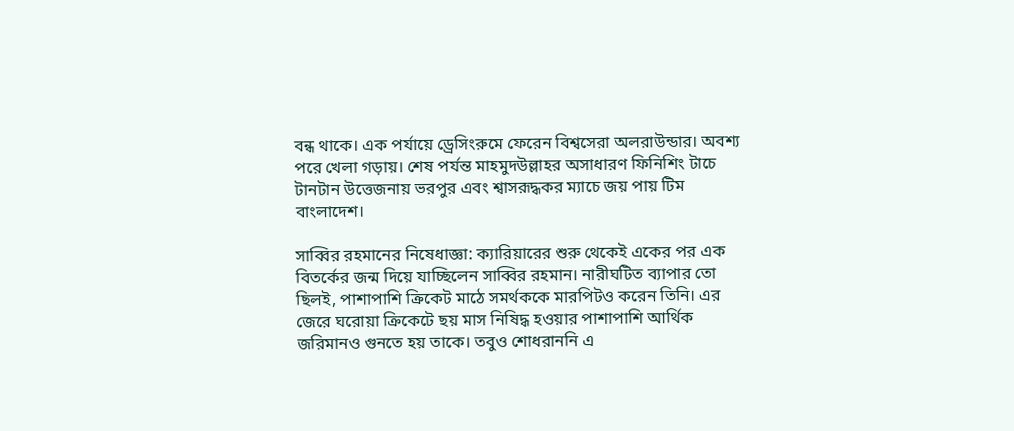বন্ধ থাকে। এক পর্যায়ে ড্রেসিংরুমে ফেরেন বিশ্বসেরা অলরাউন্ডার। অবশ্য পরে খেলা গড়ায়। শেষ পর্যন্ত মাহমুদউল্লাহর অসাধারণ ফিনিশিং টাচে টানটান উত্তেজনায় ভরপুর এবং শ্বাসরূদ্ধকর ম্যাচে জয় পায় টিম বাংলাদেশ।

সাব্বির রহমানের নিষেধাজ্ঞা: ক্যারিয়ারের শুরু থেকেই একের পর এক বিতর্কের জন্ম দিয়ে যাচ্ছিলেন সাব্বির রহমান। নারীঘটিত ব্যাপার তো ছিলই, পাশাপাশি ক্রিকেট মাঠে সমর্থককে মারপিটও করেন তিনি। এর জেরে ঘরোয়া ক্রিকেটে ছয় মাস নিষিদ্ধ হওয়ার পাশাপাশি আর্থিক জরিমানও গুনতে হয় তাকে। তবুও শোধরাননি এ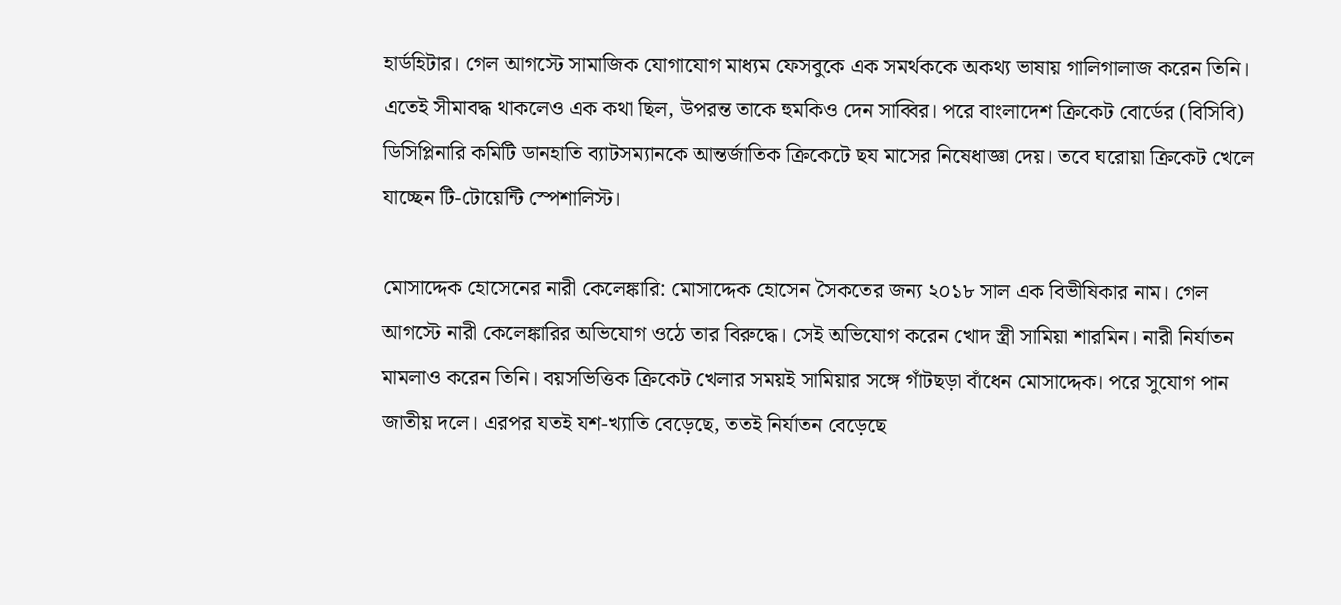হার্ডহিটার। গেল আগস্টে সামাজিক যোগাযোগ মাধ্যম ফেসবুকে এক সমর্থককে অকথ্য ভাষায় গালিগালাজ করেন তিনি। এতেই সীমাবদ্ধ থাকলেও এক কথা ছিল, উপরন্ত তাকে হুমকিও দেন সাব্বির। পরে বাংলাদেশ ক্রিকেট বোর্ডের (বিসিবি) ডিসিপ্লিনারি কমিটি ডানহাতি ব্যাটসম্যানকে আন্তর্জাতিক ক্রিকেটে ছয মাসের নিষেধাজ্ঞা দেয়। তবে ঘরোয়া ক্রিকেট খেলে যাচ্ছেন টি-টোয়েন্টি স্পেশালিস্ট।

মোসাদ্দেক হোসেনের নারী কেলেঙ্কারি: মোসাদ্দেক হোসেন সৈকতের জন্য ২০১৮ সাল এক বিভীষিকার নাম। গেল আগস্টে নারী কেলেঙ্কারির অভিযোগ ওঠে তার বিরুদ্ধে। সেই অভিযোগ করেন খোদ স্ত্রী সামিয়া শারমিন। নারী নির্যাতন মামলাও করেন তিনি। বয়সভিত্তিক ক্রিকেট খেলার সময়ই সামিয়ার সঙ্গে গাঁটছড়া বাঁধেন মোসাদ্দেক। পরে সুযোগ পান জাতীয় দলে। এরপর যতই যশ-খ্যাতি বেড়েছে, ততই নির্যাতন বেড়েছে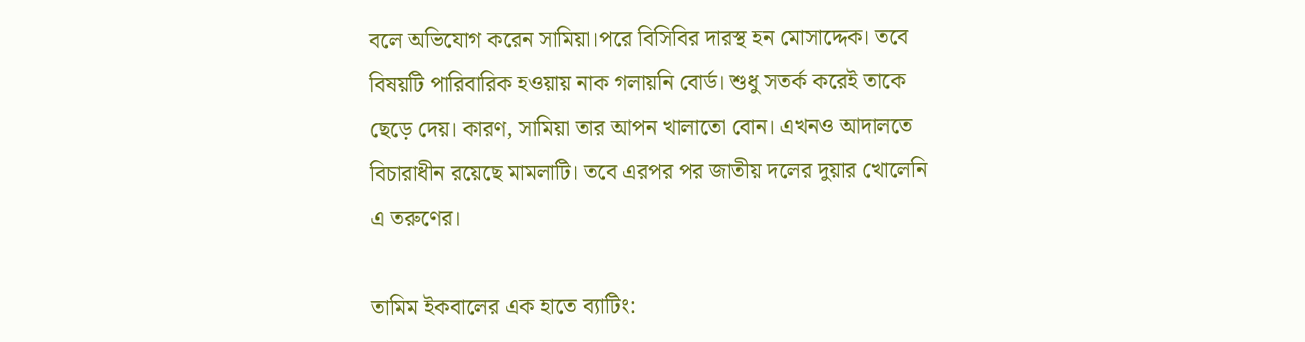বলে অভিযোগ করেন সামিয়া।পরে বিসিবির দারস্থ হন মোসাদ্দেক। তবে বিষয়টি পারিবারিক হওয়ায় নাক গলায়নি বোর্ড। শুধু সতর্ক করেই তাকে ছেড়ে দেয়। কারণ, সামিয়া তার আপন খালাতো বোন। এখনও আদালতে বিচারাধীন রয়েছে মামলাটি। তবে এরপর পর জাতীয় দলের দুয়ার খোলেনি এ তরুণের।

তামিম ইকবালের এক হাতে ব্যাটিং: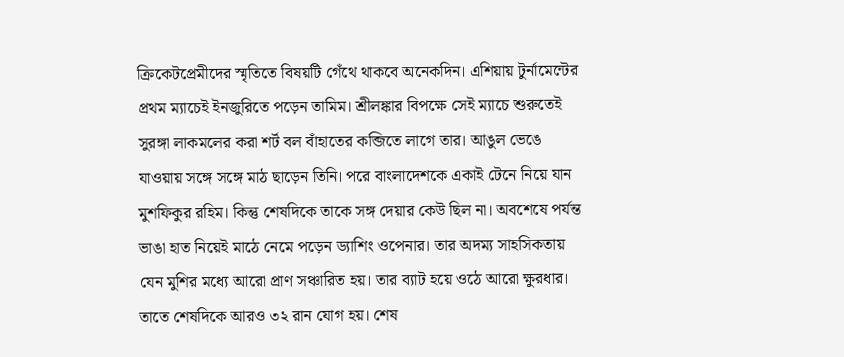ক্রিকেটপ্রেমীদের স্মৃতিতে বিষয়টি গেঁথে থাকবে অনেকদিন। এশিয়ায় টুর্নামেন্টের প্রথম ম্যাচেই ইনজুরিতে পড়েন তামিম। শ্রীলঙ্কার বিপক্ষে সেই ম্যাচে শুরুতেই সুরঙ্গা লাকমলের করা শর্ট বল বাঁহাতের কব্জিতে লাগে তার। আঙুল ভেঙে যাওয়ায় সঙ্গে সঙ্গে মাঠ ছাড়েন তিনি। পরে বাংলাদেশকে একাই টেনে নিয়ে যান মুশফিকুর রহিম। কিন্তু শেষদিকে তাকে সঙ্গ দেয়ার কেউ ছিল না। অবশেষে পর্যন্ত ভাঙা হাত নিয়েই মাঠে নেমে পড়েন ড্যাশিং ওপেনার। তার অদম্য সাহসিকতায় যেন মুশির মধ্যে আরো প্রাণ সঞ্চারিত হয়। তার ব্যাট হয়ে ওঠে আরো ক্ষুরধার। তাতে শেষদিকে আরও ৩২ রান যোগ হয়। শেষ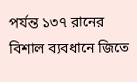পর্যন্ত ১৩৭ রানের বিশাল ব্যবধানে জিতে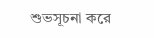শুভসূচনা করে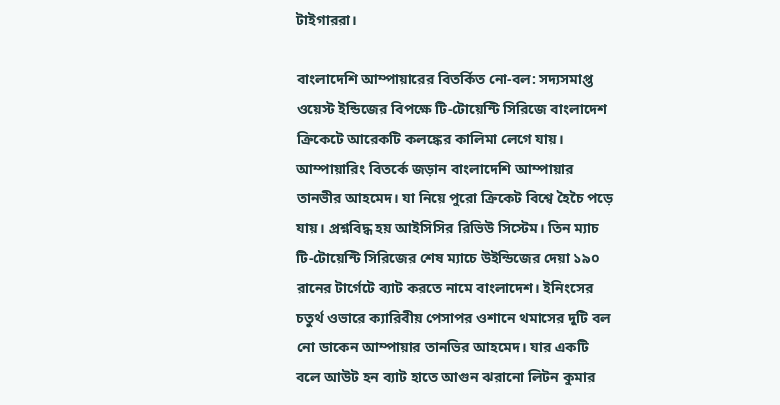টাইগাররা।

বাংলাদেশি আম্পায়ারের বিতর্কিত নো-বল: সদ্যসমাপ্ত ওয়েস্ট ইন্ডিজের বিপক্ষে টি-টোয়েন্টি সিরিজে বাংলাদেশ ক্রিকেটে আরেকটি কলঙ্কের কালিমা লেগে যায়। আম্পায়ারিং বিতর্কে জড়ান বাংলাদেশি আম্পায়ার তানভীর আহমেদ। যা নিয়ে পুরো ক্রিকেট বিশ্বে হৈচৈ পড়ে যায়। প্রশ্নবিদ্ধ হয় আইসিসির রিভিউ সিস্টেম। তিন ম্যাচ টি-টোয়েন্টি সিরিজের শেষ ম্যাচে উইন্ডিজের দেয়া ১৯০ রানের টার্গেটে ব্যাট করতে নামে বাংলাদেশ। ইনিংসের চতুর্থ ওভারে ক্যারিবীয় পেসাপর ওশানে থমাসের দুটি বল নো ডাকেন আম্পায়ার তানভির আহমেদ। যার একটি বলে আউট হন ব্যাট হাতে আগুন ঝরানো লিটন কুমার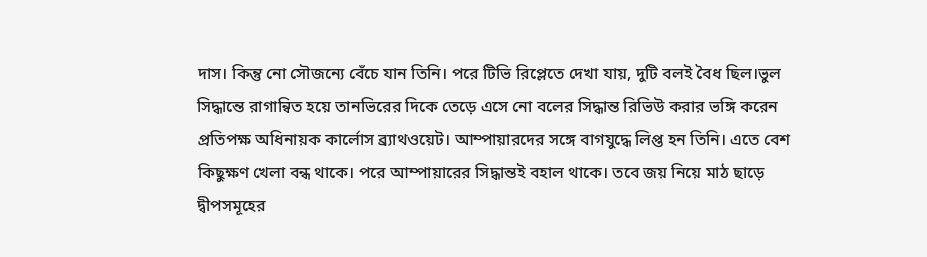দাস। কিন্তু নো সৌজন্যে বেঁচে যান তিনি। পরে টিভি রিপ্লেতে দেখা যায়, দুটি বলই বৈধ ছিল।ভুল সিদ্ধান্তে রাগান্বিত হয়ে তানভিরের দিকে তেড়ে এসে নো বলের সিদ্ধান্ত রিভিউ করার ভঙ্গি করেন প্রতিপক্ষ অধিনায়ক কার্লোস ব্র্যাথওয়েট। আম্পায়ারদের সঙ্গে বাগযুদ্ধে লিপ্ত হন তিনি। এতে বেশ কিছুক্ষণ খেলা বন্ধ থাকে। পরে আম্পায়ারের সিদ্ধান্তই বহাল থাকে। তবে জয় নিয়ে মাঠ ছাড়ে দ্বীপসমূহের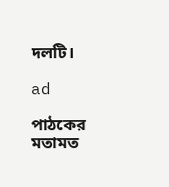দলটি।

ad

পাঠকের মতামত